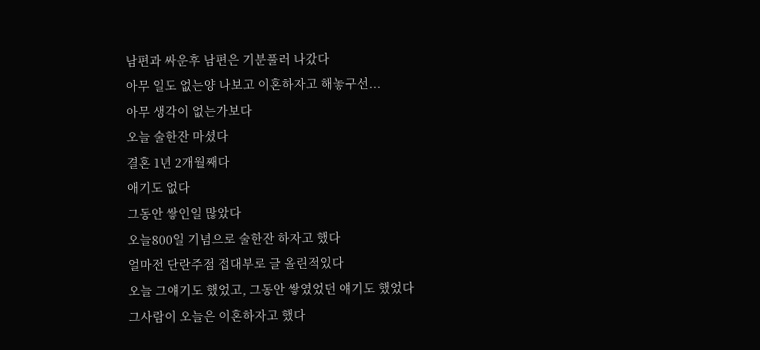남편과 싸운후 남편은 기분풀러 나갔다
아무 일도 없는양 나보고 이혼하자고 해놓구선...
아무 생각이 없는가보다
오늘 술한잔 마셨다
결혼 1년 2개월째다
애기도 없다
그동안 쌓인일 많았다
오늘800일 기념으로 술한잔 하자고 했다
얼마전 단란주점 접대부로 글 올린적있다
오늘 그얘기도 했었고, 그동안 쌓였었던 얘기도 했었다
그사람이 오늘은 이혼하자고 했다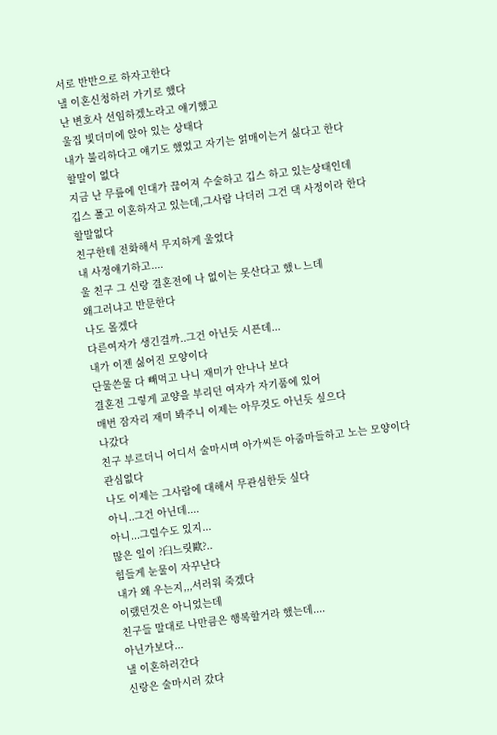서로 반반으로 하자고한다
낼 이혼신청하러 가기로 했다
난 변호사 선임하겠노라고 얘기했고
울집 빛더미에 앉아 있는 상태다
내가 불리하다고 얘기도 했었고 자기는 얽매이는거 싫다고 한다
할말이 없다
지금 난 무릎에 인대가 끊어져 수술하고 깁스 하고 있는상태인데
깁스 풀고 이혼하자고 있는데,그사람 나더러 그건 댁 사정이라 한다
할말없다
친구한테 전화해서 무지하게 울었다
내 사정얘기하고....
울 친구 그 신랑 결혼전에 나 없이는 못산다고 했ㄴ느데
왜그러냐고 반문한다
나도 몰겠다
다른여자가 생긴걸까..그건 아닌듯 시픈데...
내가 이젠 싫어진 모양이다
단물쓴물 다 빼먹고 나니 재미가 안나나 보다
결혼전 그렇게 교양을 부리던 여자가 자기품에 있어
매번 잠자리 재미 봐주니 이제는 아무것도 아닌듯 싶으다
나갔다
친구 부르더니 어디서 술마시며 아가씨든 아줌마들하고 노는 모양이다
관심없다
나도 이제는 그사람에 대해서 무관심한듯 싶다
아니..그건 아닌데....
아니...그럴수도 있지...
많은 일이 ?臼느릿歐?..
힘들게 눈물이 자꾸난다
내가 왜 우는지,,,서러워 죽겠다
이랬던것은 아니었는데
친구들 말대로 나만큼은 행복할거라 했는데....
아닌가보다...
낼 이혼하러간다
신랑은 술마시러 갔다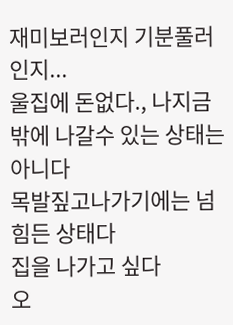재미보러인지 기분풀러인지...
울집에 돈없다., 나지금 밖에 나갈수 있는 상태는 아니다
목발짚고나가기에는 넘 힘든 상태다
집을 나가고 싶다
오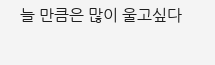늘 만큼은 많이 울고싶다